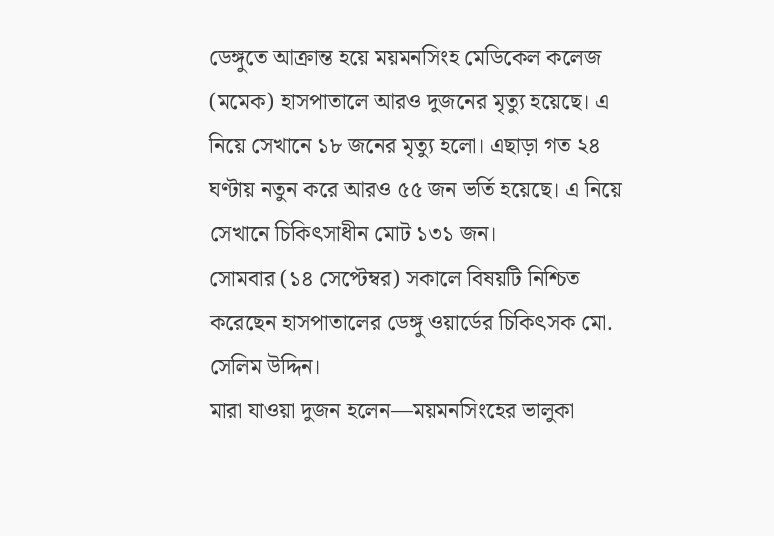ডেঙ্গুতে আক্রান্ত হয়ে ময়মনসিংহ মেডিকেল কলেজ (মমেক) হাসপাতালে আরও দুজনের মৃত্যু হয়েছে। এ নিয়ে সেখানে ১৮ জনের মৃত্যু হলো। এছাড়া গত ২৪ ঘণ্টায় নতুন করে আরও ৫৫ জন ভর্তি হয়েছে। এ নিয়ে সেখানে চিকিৎসাধীন মোট ১৩১ জন।
সোমবার (১৪ সেপ্টেম্বর) সকালে বিষয়টি নিশ্চিত করেছেন হাসপাতালের ডেঙ্গু ওয়ার্ডের চিকিৎসক মো. সেলিম উদ্দিন।
মারা যাওয়া দুজন হলেন—ময়মনসিংহের ভালুকা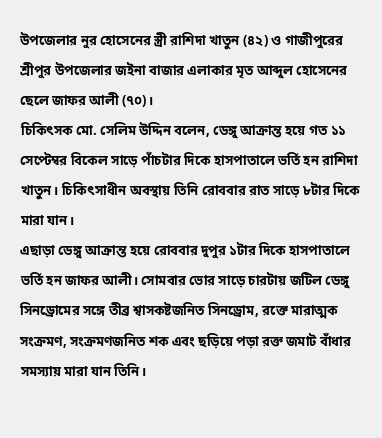উপজেলার নুর হোসেনের স্ত্রী রাশিদা খাতুন (৪২) ও গাজীপুরের শ্রীপুর উপজেলার জইনা বাজার এলাকার মৃত আব্দুল হোসেনের ছেলে জাফর আলী (৭০)।
চিকিৎসক মো. সেলিম উদ্দিন বলেন, ডেঙ্গু আক্রান্ত হয়ে গত ১১ সেপ্টেম্বর বিকেল সাড়ে পাঁচটার দিকে হাসপাতালে ভর্তি হন রাশিদা খাতুন। চিকিৎসাধীন অবস্থায় তিনি রোববার রাত সাড়ে ৮টার দিকে মারা যান।
এছাড়া ডেঙ্গু আক্রান্ত হয়ে রোববার দুপুর ১টার দিকে হাসপাতালে ভর্তি হন জাফর আলী। সোমবার ভোর সাড়ে চারটায় জটিল ডেঙ্গু সিনড্রোমের সঙ্গে তীব্র শ্বাসকষ্টজনিত সিনড্রোম, রক্তে মারাত্মক সংক্রমণ, সংক্রমণজনিত শক এবং ছড়িয়ে পড়া রক্ত জমাট বাঁধার সমস্যায় মারা যান তিনি।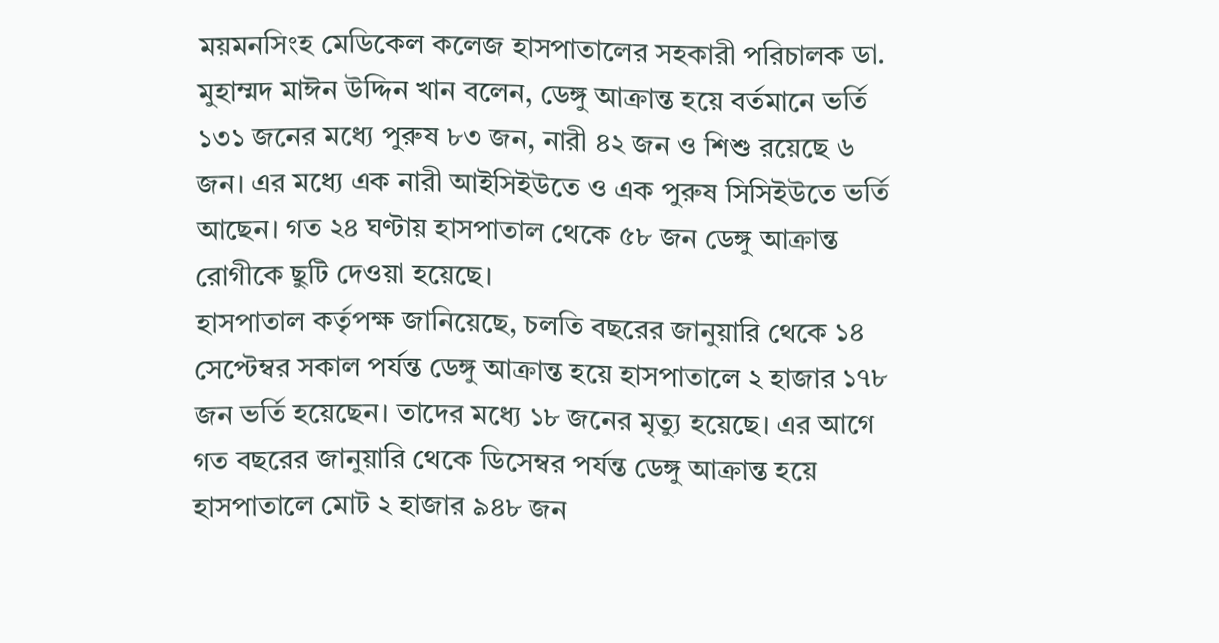ময়মনসিংহ মেডিকেল কলেজ হাসপাতালের সহকারী পরিচালক ডা. মুহাম্মদ মাঈন উদ্দিন খান বলেন, ডেঙ্গু আক্রান্ত হয়ে বর্তমানে ভর্তি ১৩১ জনের মধ্যে পুরুষ ৮৩ জন, নারী ৪২ জন ও শিশু রয়েছে ৬ জন। এর মধ্যে এক নারী আইসিইউতে ও এক পুরুষ সিসিইউতে ভর্তি আছেন। গত ২৪ ঘণ্টায় হাসপাতাল থেকে ৫৮ জন ডেঙ্গু আক্রান্ত রোগীকে ছুটি দেওয়া হয়েছে।
হাসপাতাল কর্তৃপক্ষ জানিয়েছে, চলতি বছরের জানুয়ারি থেকে ১৪ সেপ্টেম্বর সকাল পর্যন্ত ডেঙ্গু আক্রান্ত হয়ে হাসপাতালে ২ হাজার ১৭৮ জন ভর্তি হয়েছেন। তাদের মধ্যে ১৮ জনের মৃত্যু হয়েছে। এর আগে গত বছরের জানুয়ারি থেকে ডিসেম্বর পর্যন্ত ডেঙ্গু আক্রান্ত হয়ে হাসপাতালে মোট ২ হাজার ৯৪৮ জন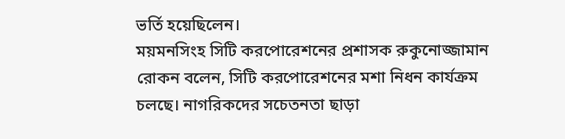ভর্তি হয়েছিলেন।
ময়মনসিংহ সিটি করপোরেশনের প্রশাসক রুকুনোজ্জামান রোকন বলেন, সিটি করপোরেশনের মশা নিধন কার্যক্রম চলছে। নাগরিকদের সচেতনতা ছাড়া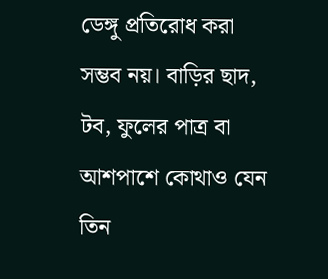ডেঙ্গু প্রতিরোধ করা সম্ভব নয়। বাড়ির ছাদ, টব, ফুলের পাত্র বা আশপাশে কোথাও যেন তিন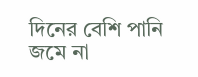দিনের বেশি পানি জমে না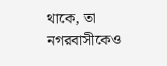থাকে, তা নগরবাসীকেও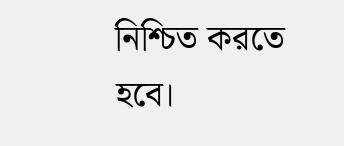নিশ্চিত করতে হবে।